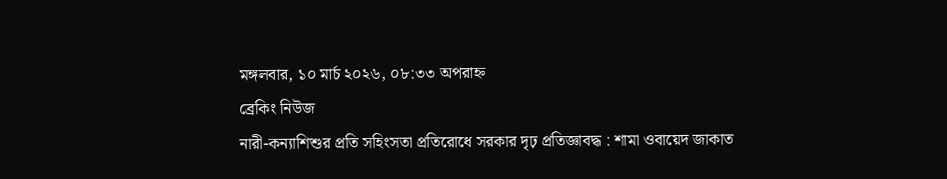মঙ্গলবার, ১০ মার্চ ২০২৬, ০৮:৩৩ অপরাহ্ন
ব্রেকিং নিউজ
নারী-কন্যাশিশুর প্রতি সহিংসতা প্রতিরোধে সরকার দৃঢ় প্রতিজ্ঞাবদ্ধ : শামা ওবায়েদ জাকাত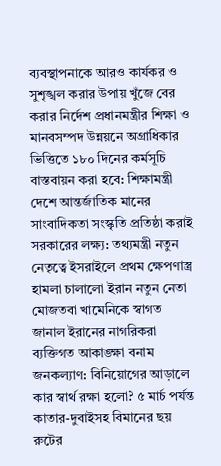ব্যবস্থাপনাকে আরও কার্যকর ও সুশৃঙ্খল করার উপায় খুঁজে বের করার নির্দেশ প্রধানমন্ত্রীর শিক্ষা ও মানবসম্পদ উন্নয়নে অগ্রাধিকার ভিত্তিতে ১৮০ দিনের কর্মসূচি বাস্তবায়ন করা হবে: শিক্ষামন্ত্রী দেশে আন্তর্জাতিক মানের সাংবাদিকতা সংস্কৃতি প্রতিষ্ঠা করাই সরকারের লক্ষ্য: তথ্যমন্ত্রী নতুন নেতৃত্বে ইসরাইলে প্রথম ক্ষেপণাস্ত্র হামলা চালালো ইরান নতুন নেতা মোজতবা খামেনিকে স্বাগত জানাল ইরানের নাগরিকরা ব্যক্তিগত আকাঙ্ক্ষা বনাম জনকল্যাণ: বিনিয়োগের আড়ালে কার স্বার্থ রক্ষা হলো? ৫ মার্চ পর্যন্ত কাতার-দুবাইসহ বিমানের ছয় রুটের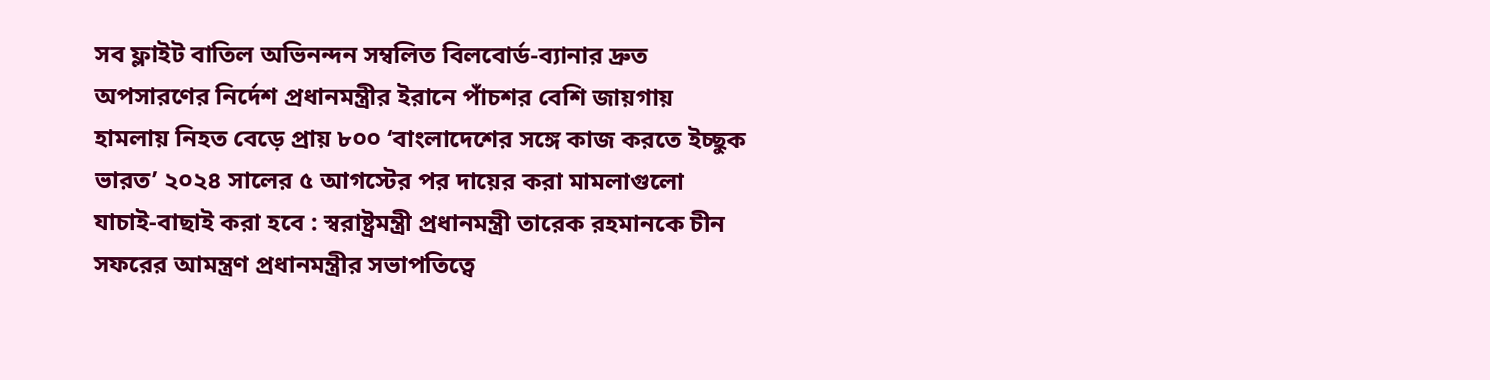সব ফ্লাইট বাতিল অভিনন্দন সম্বলিত বিলবোর্ড-ব্যানার দ্রুত অপসারণের নির্দেশ প্রধানমন্ত্রীর ইরানে পাঁচশর বেশি জায়গায় হামলায় নিহত বেড়ে প্রায় ৮০০ ‘বাংলাদেশের সঙ্গে কাজ করতে ইচ্ছুক ভারত’ ২০২৪ সালের ৫ আগস্টের পর দায়ের করা মামলাগুলো যাচাই-বাছাই করা হবে : স্বরাষ্ট্রমন্ত্রী প্রধানমন্ত্রী তারেক রহমানকে চীন সফরের আমন্ত্রণ প্রধানমন্ত্রীর সভাপতিত্বে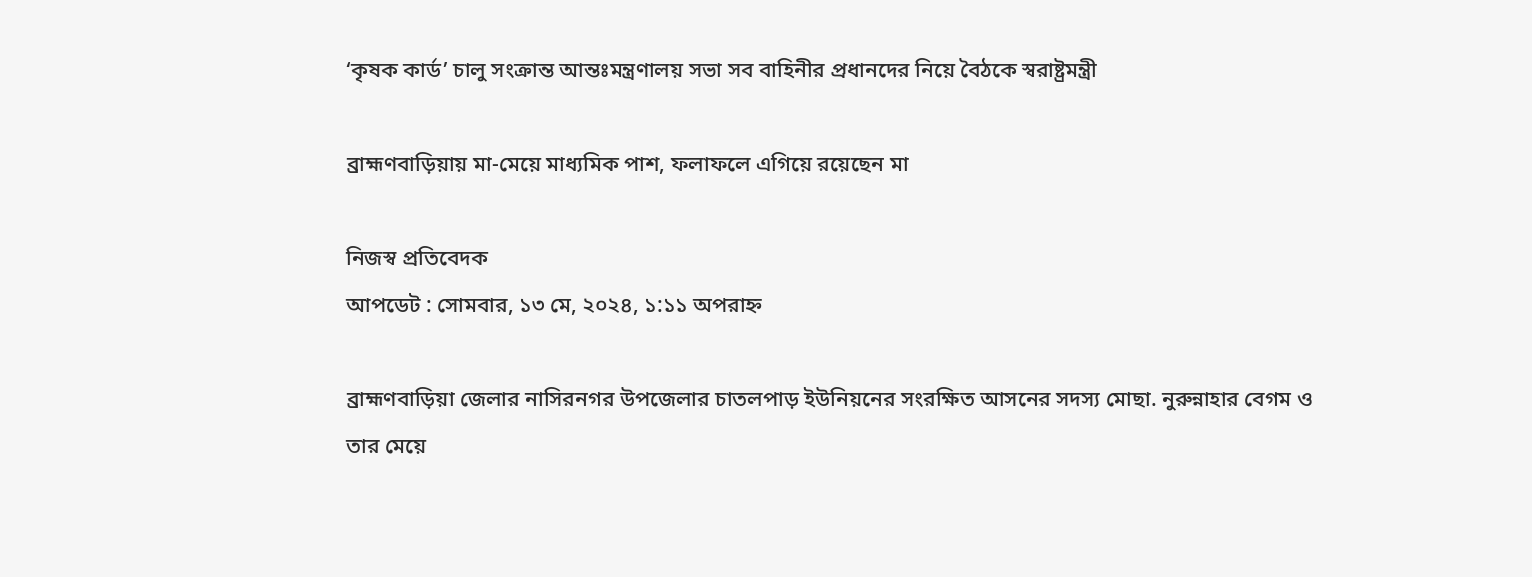‘কৃষক কার্ড’ চালু সংক্রান্ত আন্তঃমন্ত্রণালয় সভা সব বাহিনীর প্রধানদের নিয়ে বৈঠকে স্বরাষ্ট্রমন্ত্রী

ব্রাহ্মণবাড়িয়ায় মা-মেয়ে মাধ্যমিক পাশ, ফলাফলে এগিয়ে রয়েছেন মা

নিজস্ব প্রতিবেদক
আপডেট : সোমবার, ১৩ মে, ২০২৪, ১:১১ অপরাহ্ন

ব্রাহ্মণবাড়িয়া জেলার নাসিরনগর উপজেলার চাতলপাড় ইউনিয়নের সংরক্ষিত আসনের সদস্য মোছা. নুরুন্নাহার বেগম ও তার মেয়ে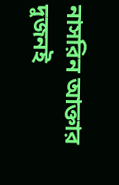নাসরিন আক্তার দুজনই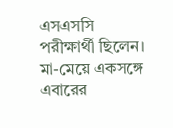এসএসসি পরীক্ষার্থী ছিলেন। মা-মেয়ে একসঙ্গে এবারের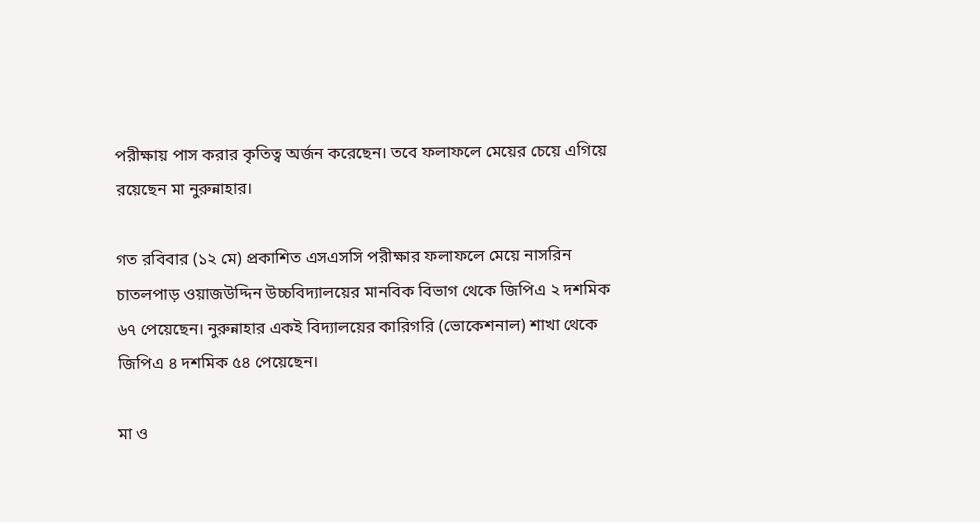পরীক্ষায় পাস করার কৃতিত্ব অর্জন করেছেন। তবে ফলাফলে মেয়ের চেয়ে এগিয়ে রয়েছেন মা নুরুন্নাহার।

গত রবিবার (১২ মে) প্রকাশিত এসএসসি পরীক্ষার ফলাফলে মেয়ে নাসরিন চাতলপাড় ওয়াজউদ্দিন উচ্চবিদ্যালয়ের মানবিক বিভাগ থেকে জিপিএ ২ দশমিক ৬৭ পেয়েছেন। নুরুন্নাহার একই বিদ্যালয়ের কারিগরি (ভোকেশনাল) শাখা থেকে জিপিএ ৪ দশমিক ৫৪ পেয়েছেন।

মা ও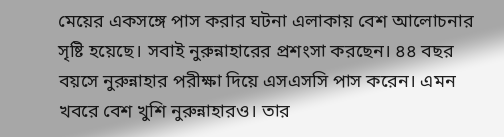মেয়ের একসঙ্গে পাস করার ঘটনা এলাকায় বেশ আলোচনার সৃষ্টি হয়েছে। সবাই নুরুন্নাহারের প্রশংসা করছেন। ৪৪ বছর বয়সে নুরুন্নাহার পরীক্ষা দিয়ে এসএসসি পাস করেন। এমন খবরে বেশ খুশি নুরুন্নাহারও। তার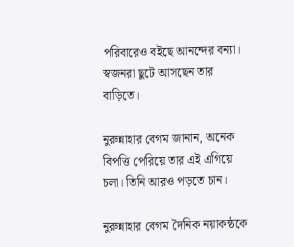পরিবারেও বইছে আনন্দের বন্যা। স্বজনরা ছুটে আসছেন তার বাড়িতে।

নুরুন্নাহার বেগম জানান, অনেক বিপত্তি পেরিয়ে তার এই এগিয়ে চলা। তিনি আরও পড়তে চান।

নুরুন্নাহার বেগম দৈনিক নয়াকন্ঠকে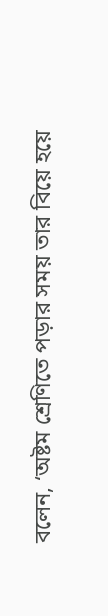বলেন, ‘অষ্টম শ্রেণিতে পড়ার সময় তার বিয়ে হয়ে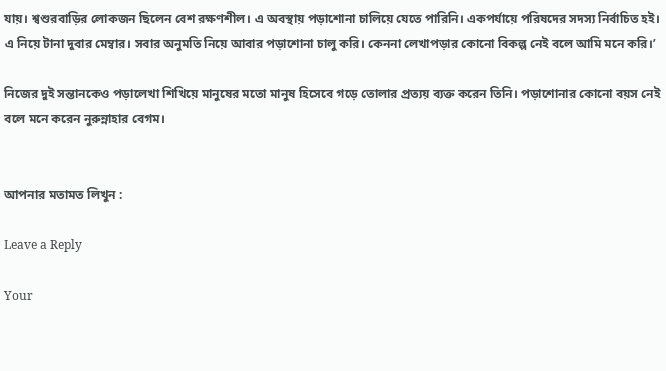যায়। শ্বশুরবাড়ির লোকজন ছিলেন বেশ রক্ষণশীল। এ অবস্থায় পড়াশোনা চালিয়ে যেতে পারিনি। একপর্যায়ে পরিষদের সদস্য নির্বাচিত হই। এ নিয়ে টানা দুবার মেম্বার। সবার অনুমতি নিয়ে আবার পড়াশোনা চালু করি। কেননা লেখাপড়ার কোনো বিকল্প নেই বলে আমি মনে করি।’

নিজের দুই সন্তানকেও পড়ালেখা শিখিয়ে মানুষের মতো মানুষ হিসেবে গড়ে তোলার প্রত্যয় ব্যক্ত করেন তিনি। পড়াশোনার কোনো বয়স নেই বলে মনে করেন নুরুন্নাহার বেগম।


আপনার মতামত লিখুন :

Leave a Reply

Your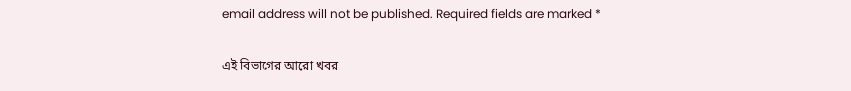email address will not be published. Required fields are marked *

এই বিভাগের আরো খবর